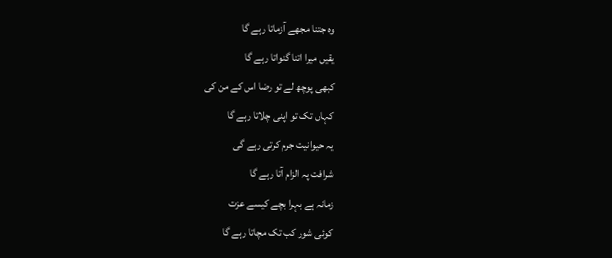وہ جتنا مجھے آزماتا رہے گا
یقیں میرا اتنا گنواتا رہے گا
کبھی پوچھ لے تو رضا اس کے من کی
کہاں تک تو اپنی چلاتا رہے گا
یہ حیوانیت جرم کرتی رہے گی
شرافت پہ الزام آتا رہے گا
زمانہ ہے بہرا بچے کیسے عزت
کوئی شور کب تک مچاتا رہے گا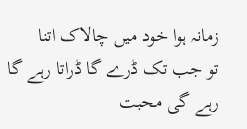زمانہ ہوا خود میں چالاک اتنا
تو جب تک ڈرے گا ڈراتا رہے گا
رہے گی محبت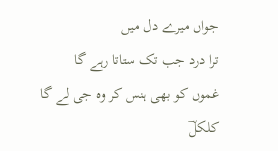جواں میرے دل میں
ترا درد جب تک ستاتا رہے گا
غموں کو بھی ہنس کر وہ جی لے گا کلکلؔ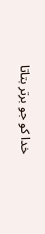خدا کو جو برتر بتاتا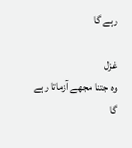رہے گا

غزل
وہ جتنا مجھے آزماتا رہے گا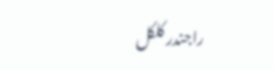راجندر کلکل